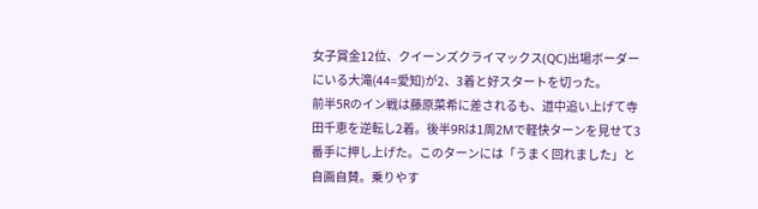女子賞金12位、クイーンズクライマックス(QC)出場ボーダーにいる大滝(44=愛知)が2、3着と好スタートを切った。
前半5Rのイン戦は藤原菜希に差されるも、道中追い上げて寺田千恵を逆転し2着。後半9Rは1周2Mで軽快ターンを見せて3番手に押し上げた。このターンには「うまく回れました」と自画自賛。乗りやす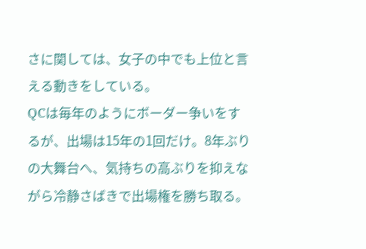さに関しては、女子の中でも上位と言える動きをしている。
QCは毎年のようにボーダー争いをするが、出場は15年の1回だけ。8年ぶりの大舞台へ、気持ちの高ぶりを抑えながら冷静さばきで出場権を勝ち取る。